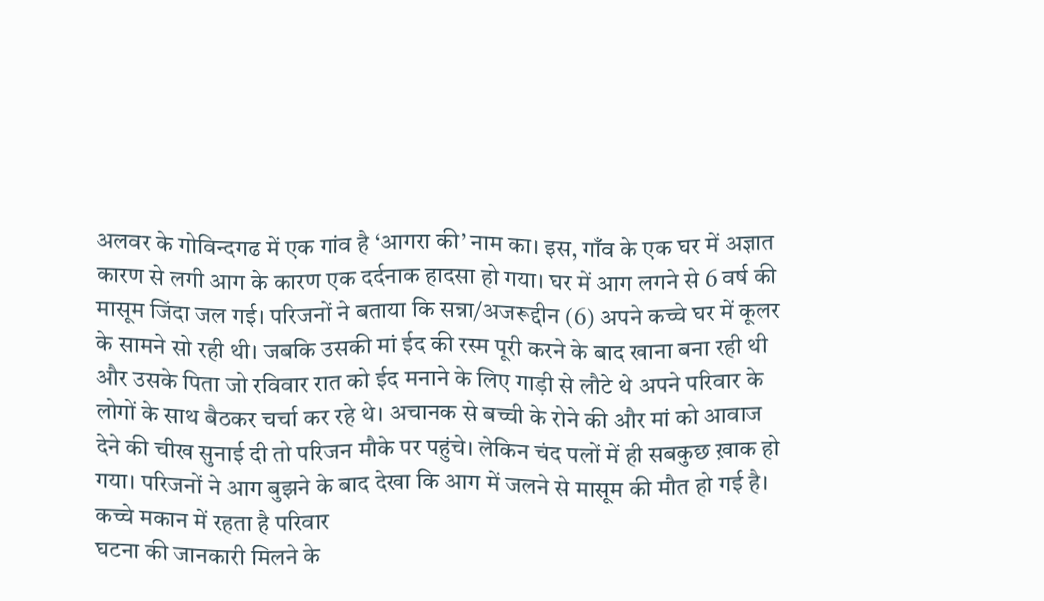अलवर के गोविन्दगढ में एक गांव है ‘आगरा की’ नाम का। इस, गाँव के एक घर में अज्ञात कारण से लगी आग के कारण एक दर्दनाक हादसा हो गया। घर में आग लगने से 6 वर्ष की मासूम जिंदा जल गई। परिजनों ने बताया कि सन्ना/अजरूद्दीन (6) अपने कच्चे घर में कूलर के सामने सो रही थी। जबकि उसकी मां ईद की रस्म पूरी करने के बाद खाना बना रही थी और उसके पिता जो रविवार रात को ईद मनाने के लिए गाड़ी से लौटे थे अपने परिवार के लोगों के साथ बैठकर चर्चा कर रहे थे। अचानक से बच्ची के रोने की और मां को आवाज देने की चीख सुनाई दी तो परिजन मौके पर पहुंचे। लेकिन चंद पलों में ही सबकुछ ख़ाक हो गया। परिजनों ने आग बुझने के बाद देखा कि आग में जलने से मासूम की मौत हो गई है।
कच्चे मकान में रहता है परिवार
घटना की जानकारी मिलने के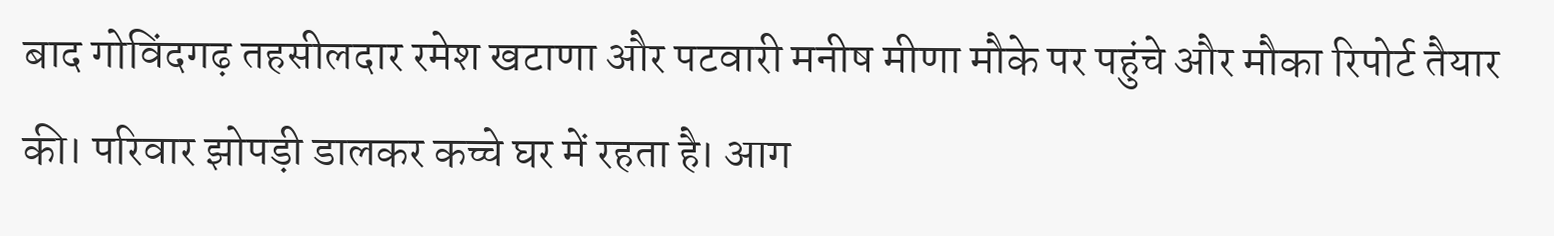बाद गोविंदगढ़ तहसीलदार रमेश खटाणा और पटवारी मनीष मीणा मौके पर पहुंचे और मौका रिपोर्ट तैयार की। परिवार झोपड़ी डालकर कच्चे घर में रहता है। आग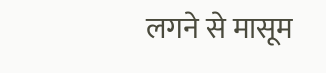लगने से मासूम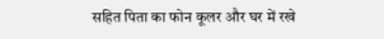सहित पिता का फोन कूलर और घर में रखे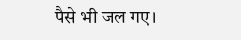पैसे भी जल गए।